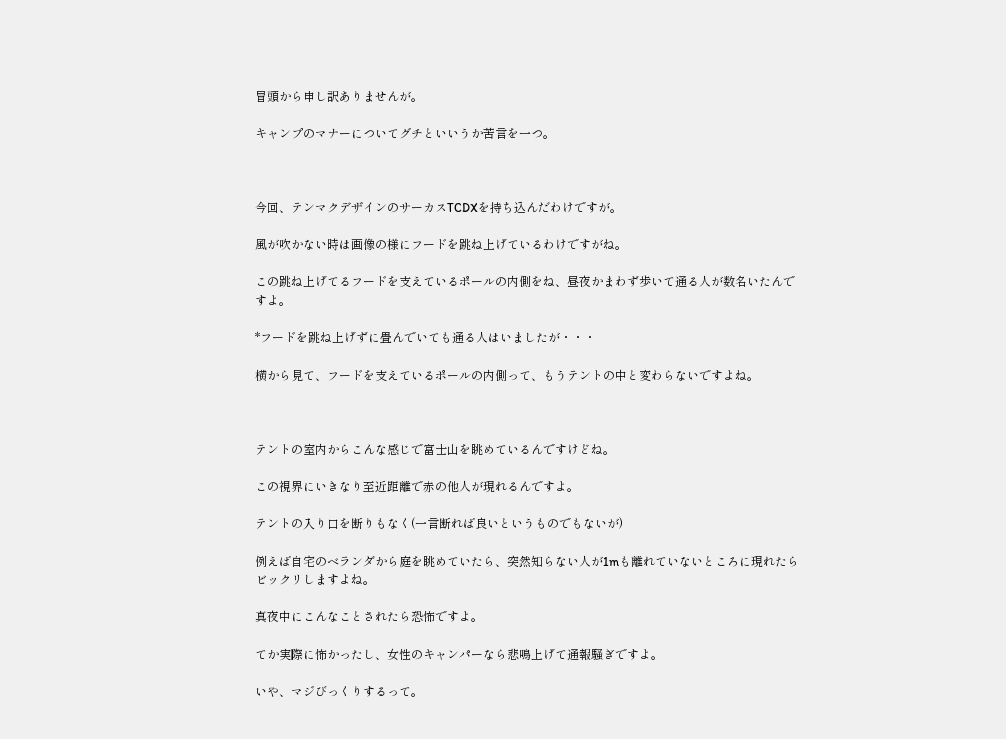冒頭から申し訳ありませんが。

キャンプのマナーについてグチといいうか苦言を一つ。



今回、テンマクデザインのサーカスTCDXを持ち込んだわけですが。

風が吹かない時は画像の様にフードを跳ね上げているわけですがね。

この跳ね上げてるフードを支えているポールの内側をね、昼夜かまわず歩いて通る人が数名いたんですよ。

*フードを跳ね上げずに畳んでいても通る人はいましたが・・・

横から見て、フードを支えているポールの内側って、もうテントの中と変わらないですよね。



テントの室内からこんな感じで富士山を眺めているんですけどね。

この視界にいきなり至近距離で赤の他人が現れるんですよ。

テントの入り口を断りもなく(一言断れば良いというものでもないが)

例えば自宅のベランダから庭を眺めていたら、突然知らない人が1mも離れていないところに現れたらビックリしますよね。

真夜中にこんなことされたら恐怖ですよ。

てか実際に怖かったし、女性のキャンパーなら悲鳴上げて通報騒ぎですよ。

いや、マジびっくりするって。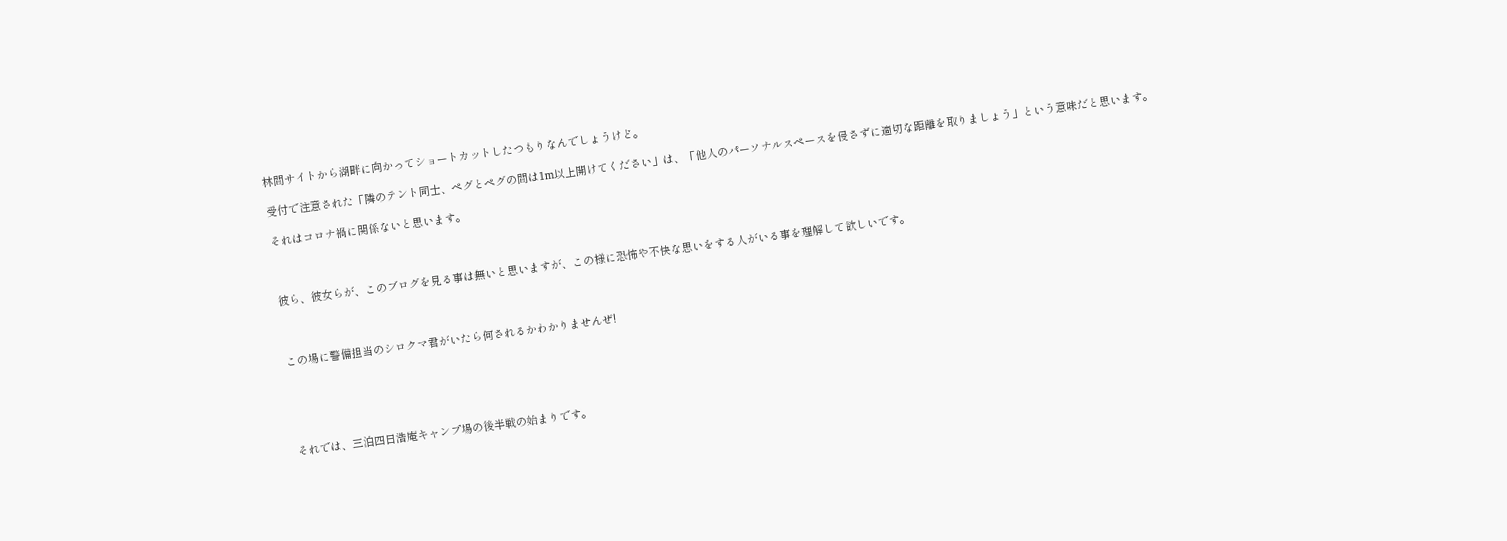林間サイトから湖畔に向かってショートカットしたつもりなんでしょうけど。

受付で注意された「隣のテント同士、ペグとペグの間は1m以上開けてください」は、「他人のパーソナルスペースを侵さずに適切な距離を取りましょう」という意味だと思います。

それはコロナ禍に関係ないと思います。



彼ら、彼女らが、このブログを見る事は無いと思いますが、この様に恐怖や不快な思いをする人がいる事を理解して欲しいです。



この場に警備担当のシロクマ君がいたら何されるかわかりませんぜ!





それでは、三泊四日浩庵キャンプ場の後半戦の始まりです。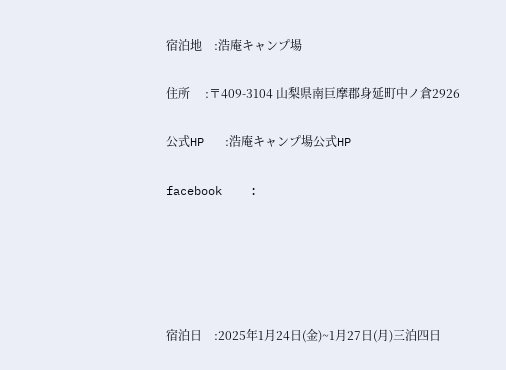宿泊地    :浩庵キャンプ場

住所     :〒409-3104 山梨県南巨摩郡身延町中ノ倉2926

公式HP   :浩庵キャンプ場公式HP

facebook    :





宿泊日    :2025年1月24日(金)~1月27日(月)三泊四日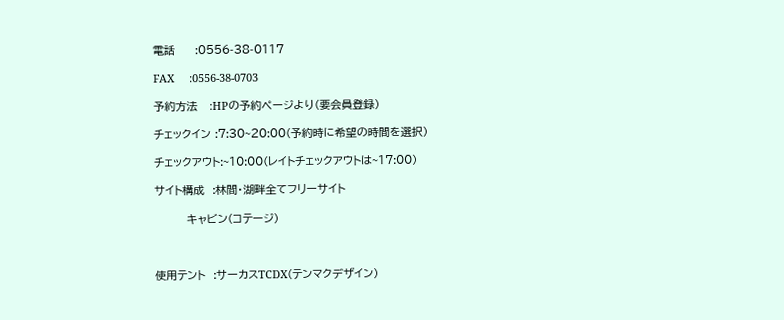電話     :0556-38-0117

FAX     :0556-38-0703

予約方法   :HPの予約ページより(要会員登録)

チェックイン :7:30~20:00(予約時に希望の時間を選択)

チェックアウト:~10:00(レイトチェックアウトは~17:00)

サイト構成  :林間・湖畔全てフリーサイト

        キャビン(コテージ)



使用テント  :サーカスTCDX(テンマクデザイン)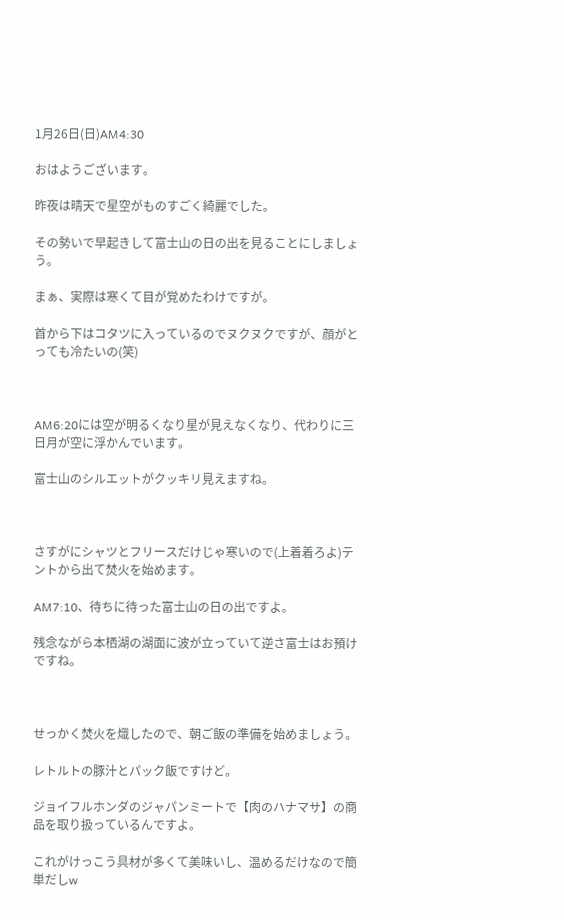1月26日(日)AM4:30

おはようございます。

昨夜は晴天で星空がものすごく綺麗でした。

その勢いで早起きして富士山の日の出を見ることにしましょう。

まぁ、実際は寒くて目が覚めたわけですが。

首から下はコタツに入っているのでヌクヌクですが、顔がとっても冷たいの(笑)



AM6:20には空が明るくなり星が見えなくなり、代わりに三日月が空に浮かんでいます。

富士山のシルエットがクッキリ見えますね。



さすがにシャツとフリースだけじゃ寒いので(上着着ろよ)テントから出て焚火を始めます。

AM7:10、待ちに待った富士山の日の出ですよ。

残念ながら本栖湖の湖面に波が立っていて逆さ富士はお預けですね。



せっかく焚火を熾したので、朝ご飯の準備を始めましょう。

レトルトの豚汁とパック飯ですけど。

ジョイフルホンダのジャパンミートで【肉のハナマサ】の商品を取り扱っているんですよ。

これがけっこう具材が多くて美味いし、温めるだけなので簡単だしw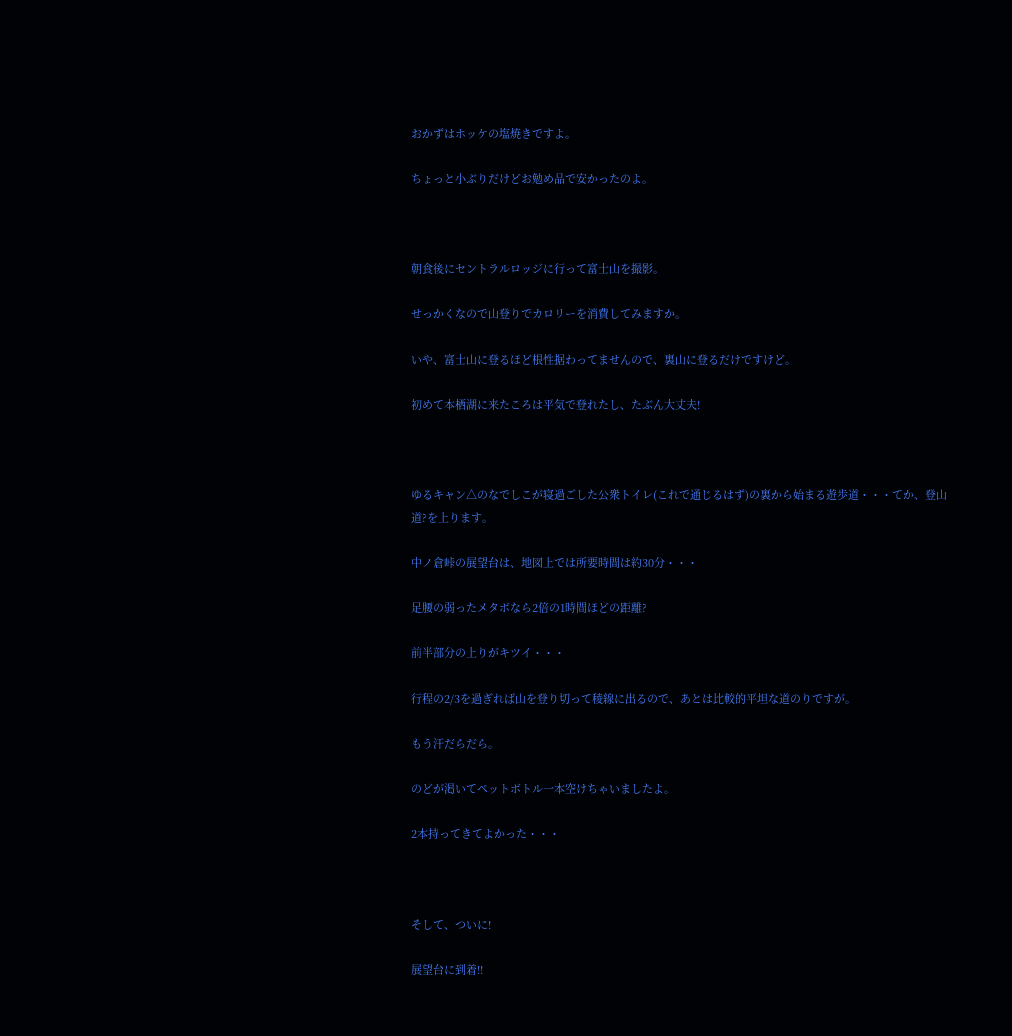おかずはホッケの塩焼きですよ。

ちょっと小ぶりだけどお勉め品で安かったのよ。



朝食後にセントラルロッジに行って富士山を撮影。

せっかくなので山登りでカロリーを消費してみますか。

いや、富士山に登るほど根性据わってませんので、裏山に登るだけですけど。

初めて本栖湖に来たころは平気で登れたし、たぶん大丈夫!



ゆるキャン△のなでしこが寝過ごした公衆トイレ(これで通じるはず)の裏から始まる遊歩道・・・てか、登山道?を上ります。

中ノ倉峠の展望台は、地図上では所要時間は約30分・・・

足腰の弱ったメタボなら2倍の1時間ほどの距離?

前半部分の上りがキツイ・・・

行程の2/3を過ぎれば山を登り切って稜線に出るので、あとは比較的平坦な道のりですが。

もう汗だらだら。

のどが渇いてペットボトル一本空けちゃいましたよ。

2本持ってきてよかった・・・



そして、ついに!

展望台に到着!!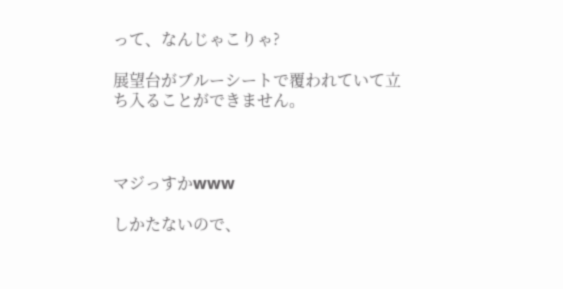って、なんじゃこりゃ?

展望台がブルーシートで覆われていて立ち入ることができません。



マジっすかwww

しかたないので、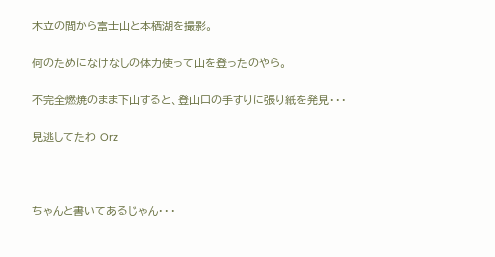木立の間から富士山と本栖湖を撮影。

何のためになけなしの体力使って山を登ったのやら。

不完全燃焼のまま下山すると、登山口の手すりに張り紙を発見・・・

見逃してたわ Orz



ちゃんと書いてあるじゃん・・・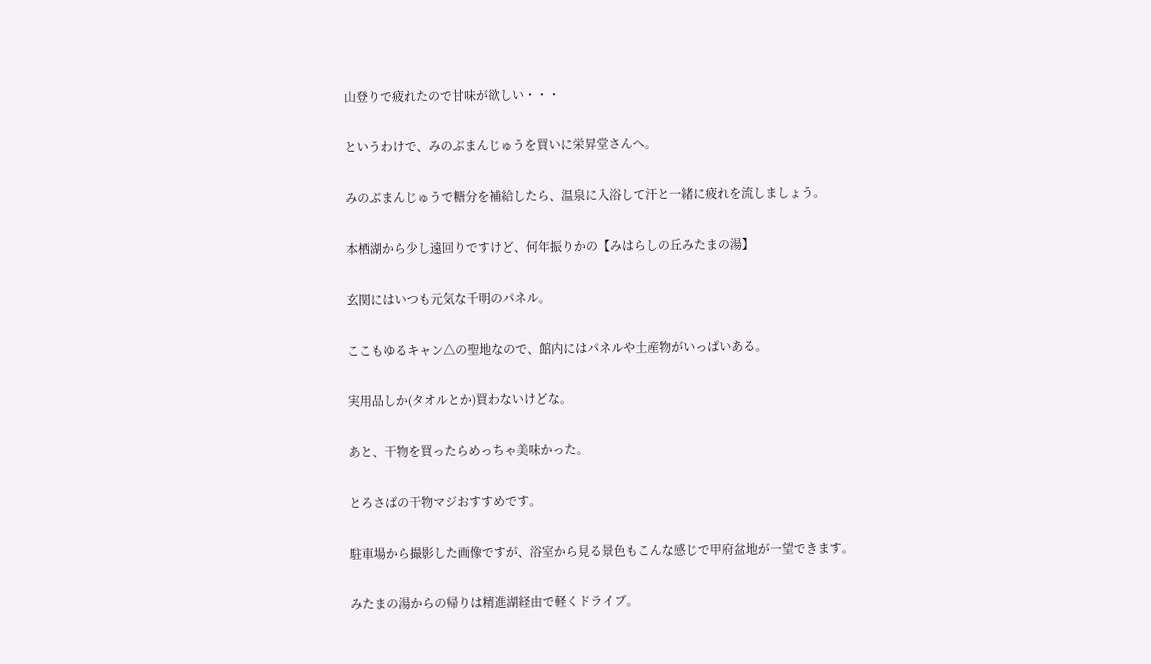山登りで疲れたので甘味が欲しい・・・

というわけで、みのぶまんじゅうを買いに栄昇堂さんへ。

みのぶまんじゅうで糖分を補給したら、温泉に入浴して汗と一緒に疲れを流しましょう。

本栖湖から少し遠回りですけど、何年振りかの【みはらしの丘みたまの湯】

玄関にはいつも元気な千明のパネル。

ここもゆるキャン△の聖地なので、館内にはパネルや土産物がいっぱいある。

実用品しか(タオルとか)買わないけどな。

あと、干物を買ったらめっちゃ美味かった。

とろさばの干物マジおすすめです。

駐車場から撮影した画像ですが、浴室から見る景色もこんな感じで甲府盆地が一望できます。

みたまの湯からの帰りは精進湖経由で軽くドライブ。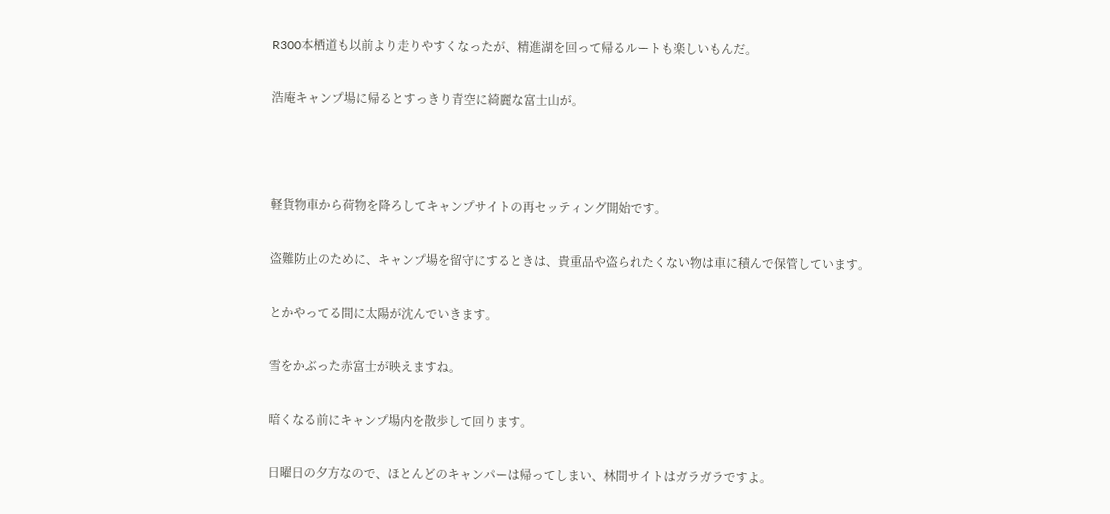R300本栖道も以前より走りやすくなったが、精進湖を回って帰るルートも楽しいもんだ。

浩庵キャンプ場に帰るとすっきり青空に綺麗な富士山が。



軽貨物車から荷物を降ろしてキャンプサイトの再セッティング開始です。

盗難防止のために、キャンプ場を留守にするときは、貴重品や盗られたくない物は車に積んで保管しています。

とかやってる間に太陽が沈んでいきます。

雪をかぶった赤富士が映えますね。

暗くなる前にキャンプ場内を散歩して回ります。

日曜日の夕方なので、ほとんどのキャンパーは帰ってしまい、林間サイトはガラガラですよ。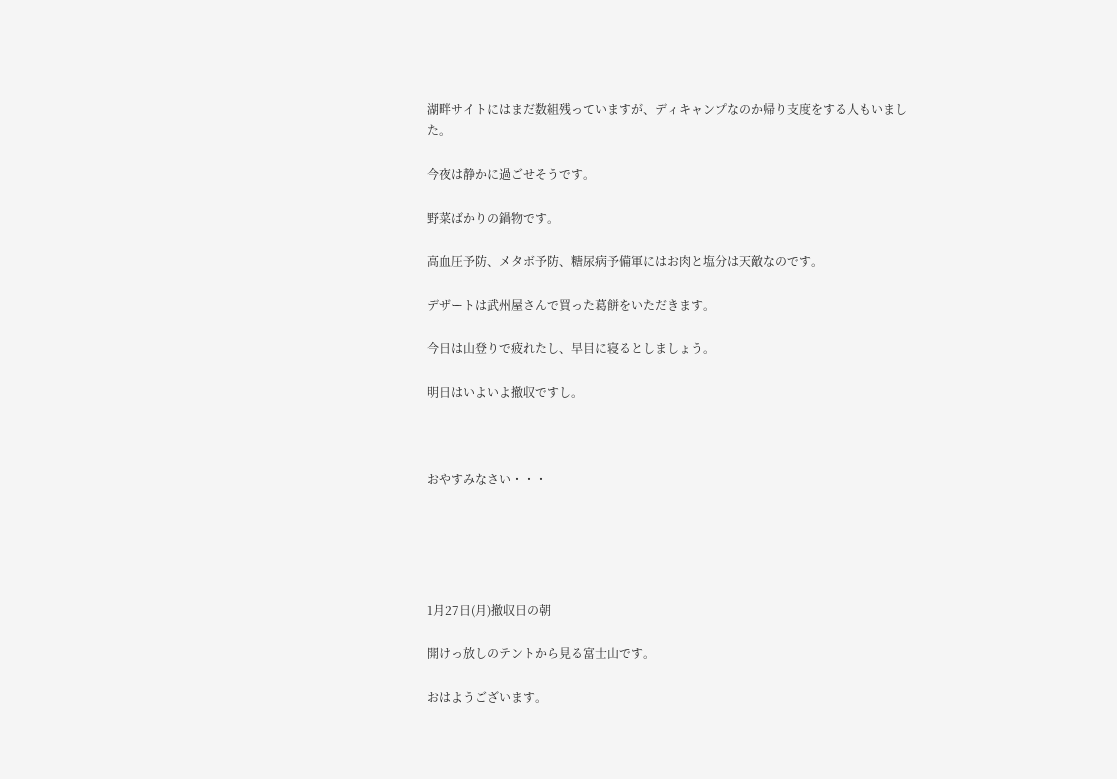湖畔サイトにはまだ数組残っていますが、ディキャンプなのか帰り支度をする人もいました。

今夜は静かに過ごせそうです。

野菜ばかりの鍋物です。

高血圧予防、メタボ予防、糖尿病予備軍にはお肉と塩分は天敵なのです。

デザートは武州屋さんで買った葛餅をいただきます。

今日は山登りで疲れたし、早目に寝るとしましょう。

明日はいよいよ撤収ですし。



おやすみなさい・・・





1月27日(月)撤収日の朝

開けっ放しのテントから見る富士山です。

おはようございます。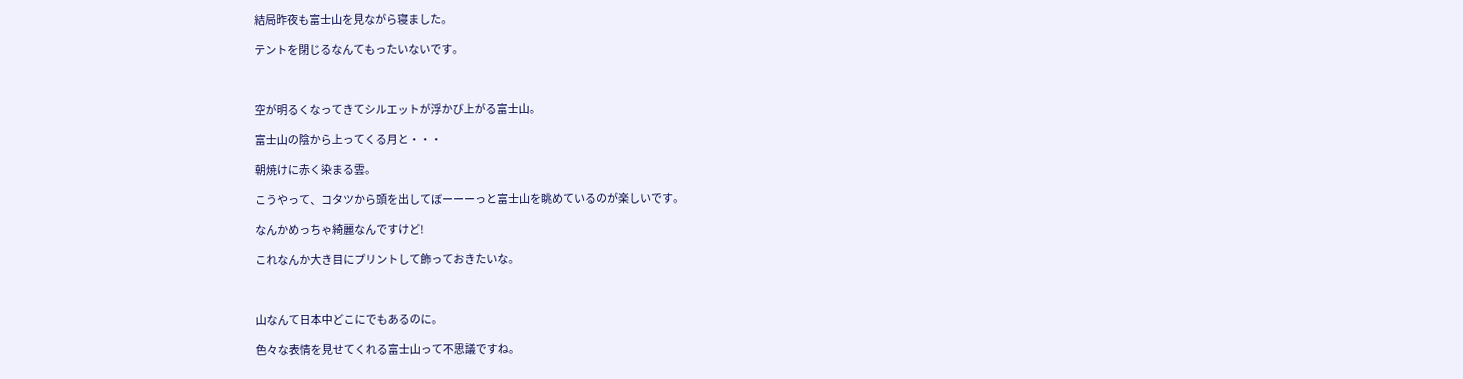結局昨夜も富士山を見ながら寝ました。

テントを閉じるなんてもったいないです。



空が明るくなってきてシルエットが浮かび上がる富士山。

富士山の陰から上ってくる月と・・・

朝焼けに赤く染まる雲。

こうやって、コタツから頭を出してぼーーーっと富士山を眺めているのが楽しいです。

なんかめっちゃ綺麗なんですけど!

これなんか大き目にプリントして飾っておきたいな。



山なんて日本中どこにでもあるのに。

色々な表情を見せてくれる富士山って不思議ですね。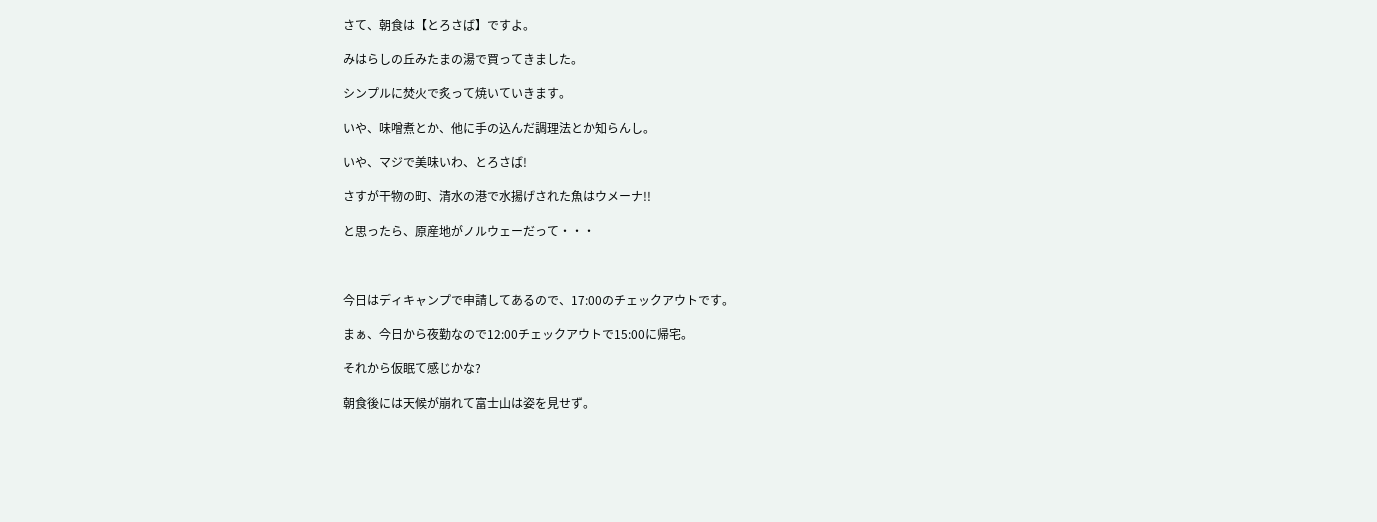さて、朝食は【とろさば】ですよ。

みはらしの丘みたまの湯で買ってきました。

シンプルに焚火で炙って焼いていきます。

いや、味噌煮とか、他に手の込んだ調理法とか知らんし。

いや、マジで美味いわ、とろさば!

さすが干物の町、清水の港で水揚げされた魚はウメーナ!!

と思ったら、原産地がノルウェーだって・・・



今日はディキャンプで申請してあるので、17:00のチェックアウトです。

まぁ、今日から夜勤なので12:00チェックアウトで15:00に帰宅。

それから仮眠て感じかな?

朝食後には天候が崩れて富士山は姿を見せず。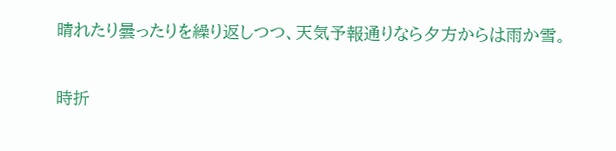晴れたり曇ったりを繰り返しつつ、天気予報通りなら夕方からは雨か雪。

時折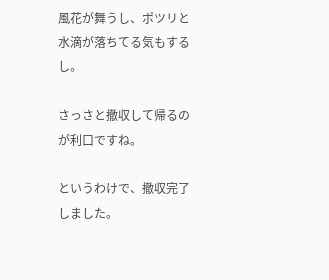風花が舞うし、ポツリと水滴が落ちてる気もするし。

さっさと撤収して帰るのが利口ですね。

というわけで、撤収完了しました。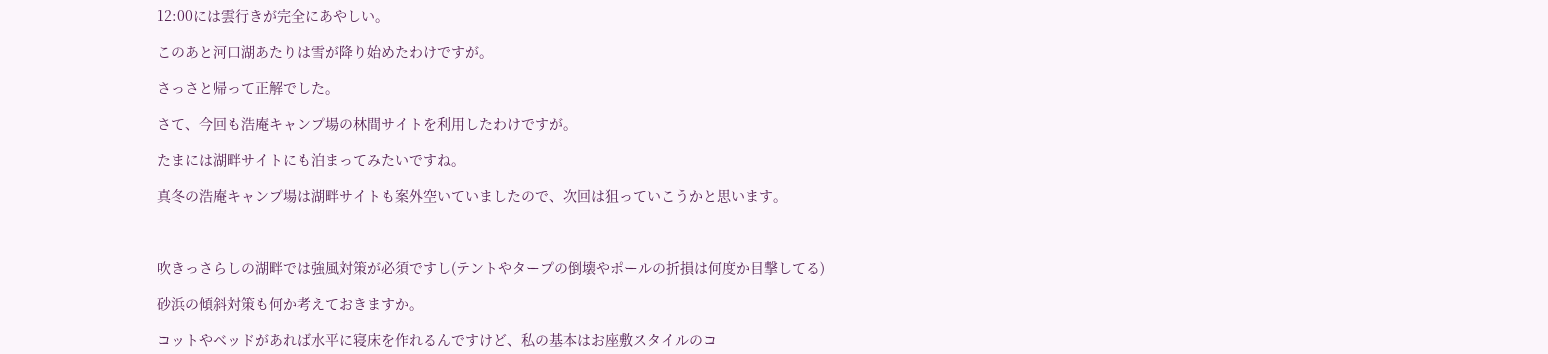12:00には雲行きが完全にあやしい。

このあと河口湖あたりは雪が降り始めたわけですが。

さっさと帰って正解でした。

さて、今回も浩庵キャンプ場の林間サイトを利用したわけですが。

たまには湖畔サイトにも泊まってみたいですね。

真冬の浩庵キャンプ場は湖畔サイトも案外空いていましたので、次回は狙っていこうかと思います。



吹きっさらしの湖畔では強風対策が必須ですし(テントやタープの倒壊やポールの折損は何度か目撃してる)

砂浜の傾斜対策も何か考えておきますか。

コットやベッドがあれば水平に寝床を作れるんですけど、私の基本はお座敷スタイルのコ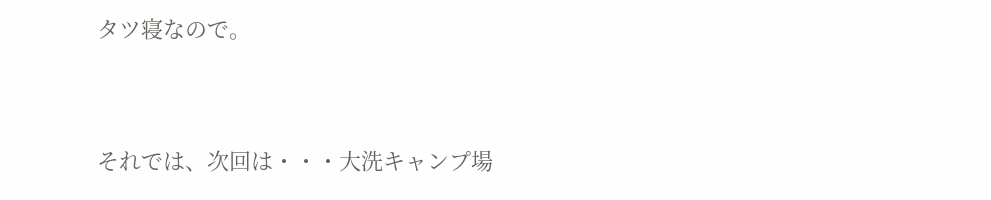タツ寝なので。



それでは、次回は・・・大洗キャンプ場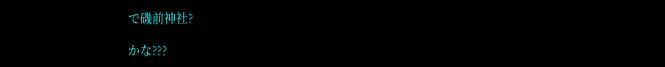で磯前神社?

かな???